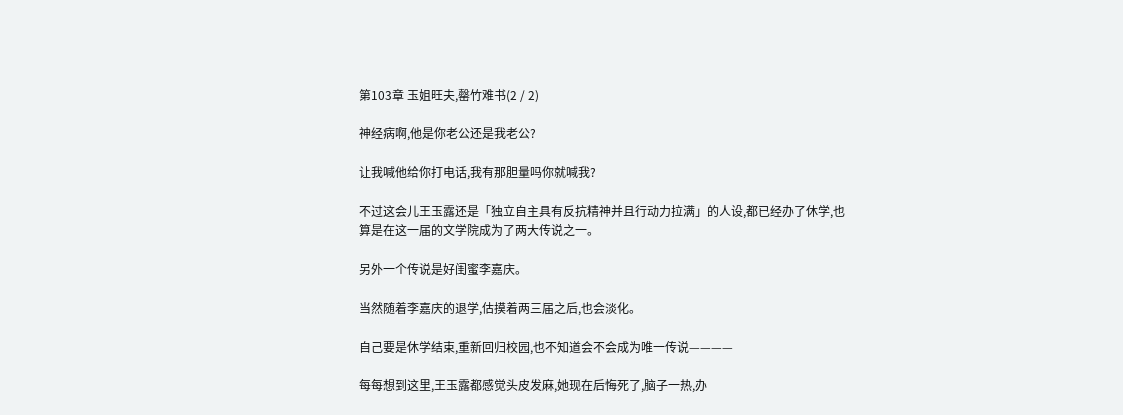第103章 玉姐旺夫,罄竹难书(2 / 2)

神经病啊,他是你老公还是我老公?

让我喊他给你打电话,我有那胆量吗你就喊我?

不过这会儿王玉露还是「独立自主具有反抗精神并且行动力拉满」的人设,都已经办了休学,也算是在这一届的文学院成为了两大传说之一。

另外一个传说是好闺蜜李嘉庆。

当然随着李嘉庆的退学,估摸着两三届之后,也会淡化。

自己要是休学结束,重新回归校园,也不知道会不会成为唯一传说————

每每想到这里,王玉露都感觉头皮发麻,她现在后悔死了,脑子一热,办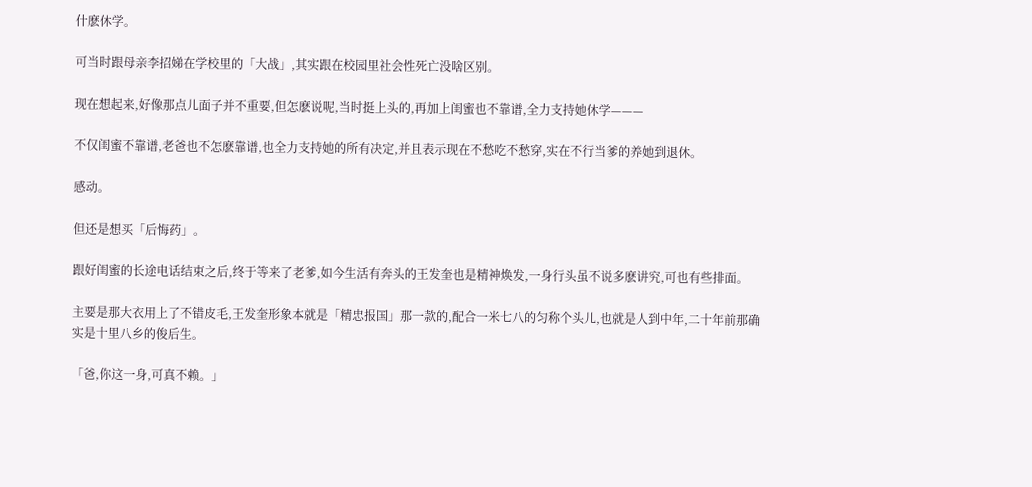什麽休学。

可当时跟母亲李招娣在学校里的「大战」,其实跟在校园里社会性死亡没啥区别。

现在想起来,好像那点儿面子并不重要,但怎麽说呢,当时挺上头的,再加上闺蜜也不靠谱,全力支持她休学———

不仅闺蜜不靠谱,老爸也不怎麽靠谱,也全力支持她的所有决定,并且表示现在不愁吃不愁穿,实在不行当爹的养她到退休。

感动。

但还是想买「后悔药」。

跟好闺蜜的长途电话结束之后,终于等来了老爹,如今生活有奔头的王发奎也是精神焕发,一身行头虽不说多麽讲究,可也有些排面。

主要是那大衣用上了不错皮毛,王发奎形象本就是「精忠报国」那一款的,配合一米七八的匀称个头儿,也就是人到中年,二十年前那确实是十里八乡的俊后生。

「爸,你这一身,可真不赖。」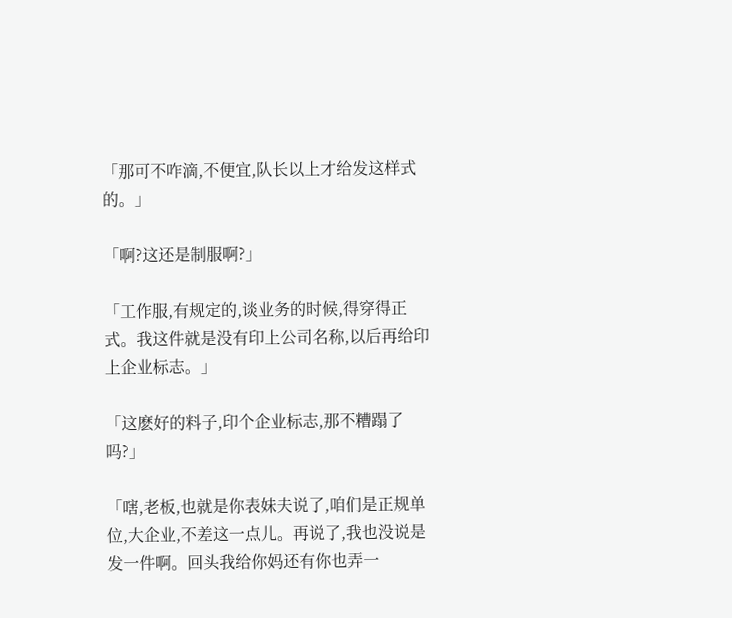「那可不咋滴,不便宜,队长以上才给发这样式的。」

「啊?这还是制服啊?」

「工作服,有规定的,谈业务的时候,得穿得正式。我这件就是没有印上公司名称,以后再给印上企业标志。」

「这麽好的料子,印个企业标志,那不糟蹋了吗?」

「嗐,老板,也就是你表妹夫说了,咱们是正规单位,大企业,不差这一点儿。再说了,我也没说是发一件啊。回头我给你妈还有你也弄一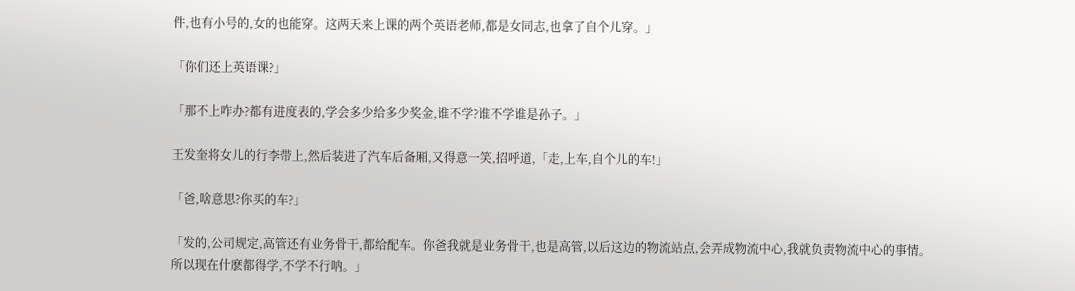件,也有小号的,女的也能穿。这两天来上课的两个英语老师,都是女同志,也拿了自个儿穿。」

「你们还上英语课?」

「那不上咋办?都有进度表的,学会多少给多少奖金,谁不学?谁不学谁是孙子。」

王发奎将女儿的行李带上,然后装进了汽车后备厢,又得意一笑,招呼道,「走,上车,自个儿的车!」

「爸,啥意思?你买的车?」

「发的,公司规定,高管还有业务骨干,都给配车。你爸我就是业务骨干,也是高管,以后这边的物流站点,会弄成物流中心,我就负责物流中心的事情。所以现在什麽都得学,不学不行呐。」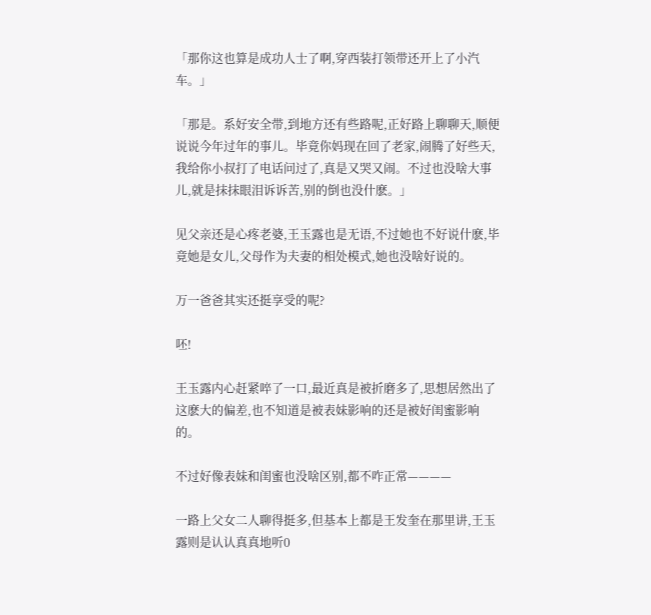「那你这也算是成功人士了啊,穿西装打领带还开上了小汽车。」

「那是。系好安全带,到地方还有些路呢,正好路上聊聊天,顺便说说今年过年的事儿。毕竟你妈现在回了老家,闹腾了好些天,我给你小叔打了电话问过了,真是又哭又闹。不过也没啥大事儿,就是抹抹眼泪诉诉苦,别的倒也没什麽。」

见父亲还是心疼老婆,王玉露也是无语,不过她也不好说什麽,毕竟她是女儿,父母作为夫妻的相处模式,她也没啥好说的。

万一爸爸其实还挺享受的呢?

呸!

王玉露内心赶紧啐了一口,最近真是被折磨多了,思想居然出了这麽大的偏差,也不知道是被表妹影响的还是被好闺蜜影响的。

不过好像表妹和闺蜜也没啥区别,都不咋正常————

一路上父女二人聊得挺多,但基本上都是王发奎在那里讲,王玉露则是认认真真地听0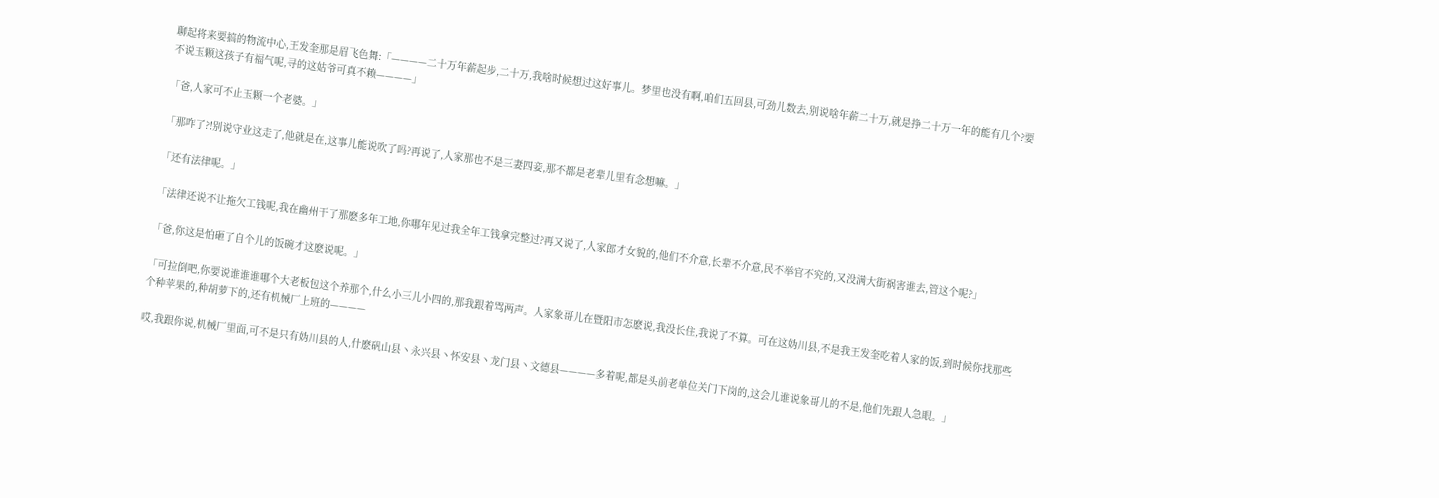聊起将来要搞的物流中心,王发奎那是眉飞色舞:「————二十万年薪起步,二十万,我啥时候想过这好事儿。梦里也没有啊,咱们五回县,可劲儿数去,别说啥年薪二十万,就是挣二十万一年的能有几个?要不说玉颗这孩子有福气呢,寻的这姑爷可真不赖————」

「爸,人家可不止玉颗一个老婆。」

「那咋了?!别说守业这走了,他就是在,这事儿能说吹了吗?再说了,人家那也不是三妻四妾,那不都是老辈儿里有念想嘛。」

「还有法律呢。」

「法律还说不让拖欠工钱呢,我在幽州干了那麽多年工地,你哪年见过我全年工钱拿完整过?再又说了,人家郎才女貌的,他们不介意,长辈不介意,民不举官不究的,又没满大街祸害谁去,管这个呢?」

「爸,你这是怕砸了自个儿的饭碗才这麽说呢。」

「可拉倒吧,你要说谁谁谁哪个大老板包这个养那个,什么小三儿小四的,那我跟着骂两声。人家象哥儿在暨阳市怎麽说,我没长住,我说了不算。可在这妫川县,不是我王发奎吃着人家的饭,到时候你找那些个种苹果的,种胡萝下的,还有机械厂上班的————

哎,我跟你说,机械厂里面,可不是只有妫川县的人,什麽矾山县丶永兴县丶怀安县丶龙门县丶文德县————多着呢,都是头前老单位关门下岗的,这会儿谁说象哥儿的不是,他们先跟人急眼。」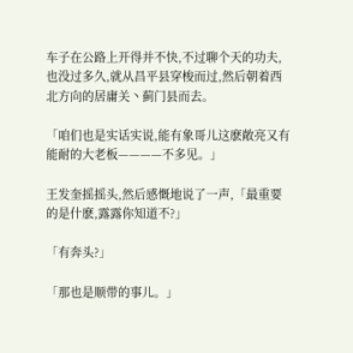车子在公路上开得并不快,不过聊个天的功夫,也没过多久,就从昌平县穿梭而过,然后朝着西北方向的居庸关丶蓟门县而去。

「咱们也是实话实说,能有象哥儿这麽敞亮又有能耐的大老板————不多见。」

王发奎摇摇头,然后感慨地说了一声,「最重要的是什麽,露露你知道不?」

「有奔头?」

「那也是顺带的事儿。」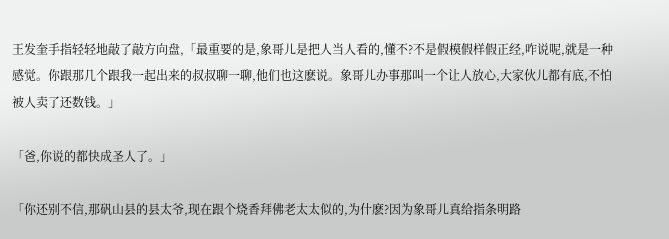王发奎手指轻轻地敲了敲方向盘,「最重要的是,象哥儿是把人当人看的,懂不?不是假模假样假正经,咋说呢,就是一种感觉。你跟那几个跟我一起出来的叔叔聊一聊,他们也这麽说。象哥儿办事那叫一个让人放心,大家伙儿都有底,不怕被人卖了还数钱。」

「爸,你说的都快成圣人了。」

「你还别不信,那矾山县的县太爷,现在跟个烧香拜佛老太太似的,为什麽?因为象哥儿真给指条明路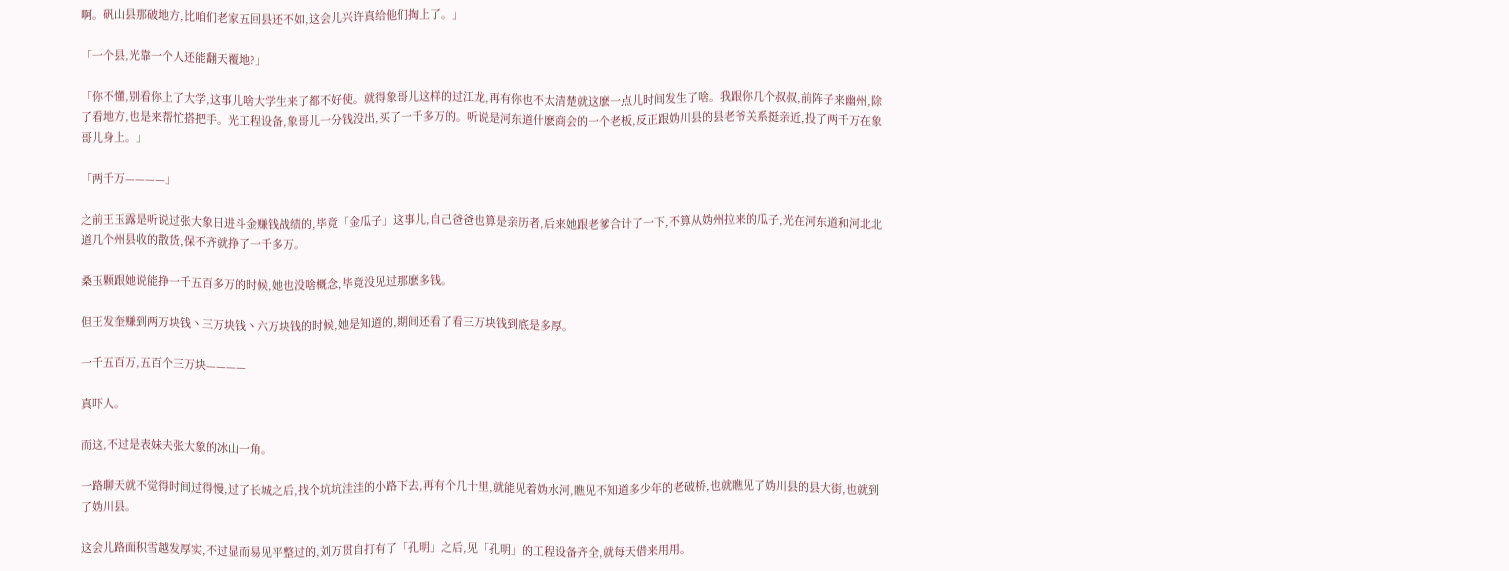啊。矾山县那破地方,比咱们老家五回县还不如,这会儿兴许真给他们掏上了。」

「一个县,光靠一个人还能翻天覆地?」

「你不懂,别看你上了大学,这事儿啥大学生来了都不好使。就得象哥儿这样的过江龙,再有你也不太清楚就这麽一点儿时间发生了啥。我跟你几个叔叔,前阵子来幽州,除了看地方,也是来帮忙搭把手。光工程设备,象哥儿一分钱没出,买了一千多万的。听说是河东道什麽商会的一个老板,反正跟妫川县的县老爷关系挺亲近,投了两千万在象哥儿身上。」

「两千万————」

之前王玉露是听说过张大象日进斗金赚钱战绩的,毕竟「金瓜子」这事儿,自己爸爸也算是亲历者,后来她跟老爹合计了一下,不算从妫州拉来的瓜子,光在河东道和河北北道几个州县收的散货,保不齐就挣了一千多万。

桑玉颗跟她说能挣一千五百多万的时候,她也没啥概念,毕竟没见过那麽多钱。

但王发奎赚到两万块钱丶三万块钱丶六万块钱的时候,她是知道的,期间还看了看三万块钱到底是多厚。

一千五百万,五百个三万块————

真吓人。

而这,不过是表妹夫张大象的冰山一角。

一路聊天就不觉得时间过得慢,过了长城之后,找个坑坑洼洼的小路下去,再有个几十里,就能见着妫水河,瞧见不知道多少年的老破桥,也就瞧见了妫川县的县大街,也就到了妫川县。

这会儿路面积雪越发厚实,不过显而易见平整过的,刘万贯自打有了「孔明」之后,见「孔明」的工程设备齐全,就每天借来用用。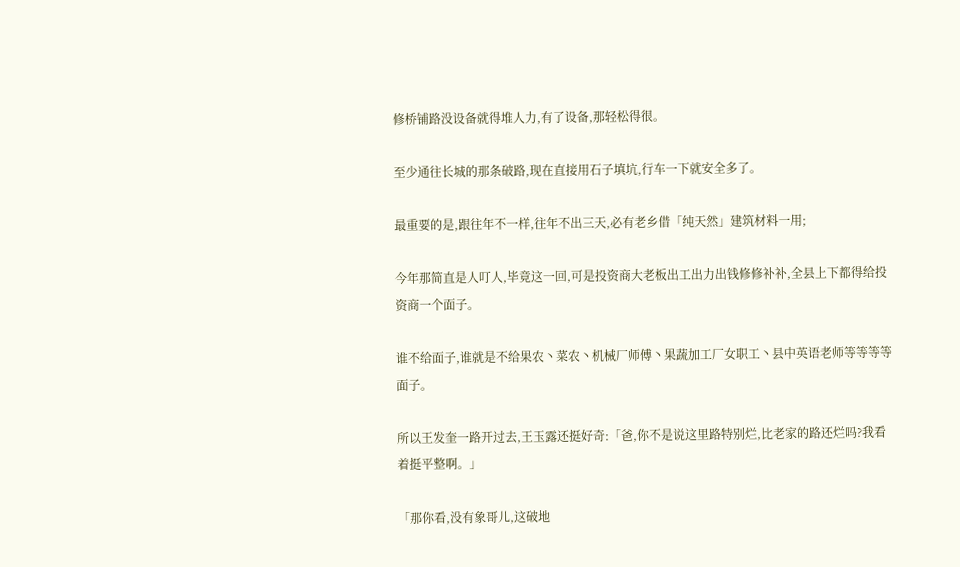修桥铺路没设备就得堆人力,有了设备,那轻松得很。

至少通往长城的那条破路,现在直接用石子填坑,行车一下就安全多了。

最重要的是,跟往年不一样,往年不出三天,必有老乡借「纯天然」建筑材料一用;

今年那简直是人叮人,毕竟这一回,可是投资商大老板出工出力出钱修修补补,全县上下都得给投资商一个面子。

谁不给面子,谁就是不给果农丶菜农丶机械厂师傅丶果蔬加工厂女职工丶县中英语老师等等等等面子。

所以王发奎一路开过去,王玉露还挺好奇:「爸,你不是说这里路特别烂,比老家的路还烂吗?我看着挺平整啊。」

「那你看,没有象哥儿,这破地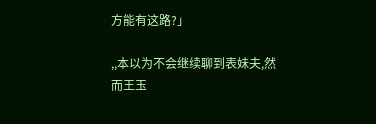方能有这路?」

,,本以为不会继续聊到表妹夫,然而王玉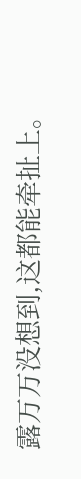露万万没想到,这都能牵扯上。